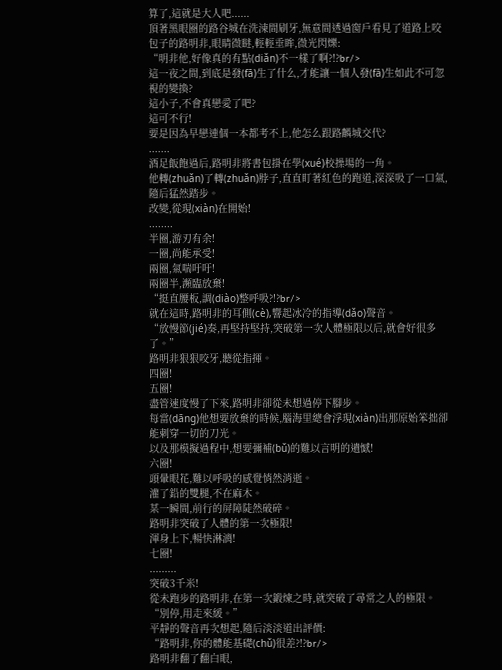算了,這就是大人吧......
頂著黑眼圈的路谷城在洗涑間刷牙,無意間透過窗戶看見了道路上咬包子的路明非,眼睛微瞇,輕輕垂眸,微光閃爍:
“明非他,好像真的有點(diǎn)不一樣了啊?!?br/>
這一夜之間,到底是發(fā)生了什么,才能讓一個人發(fā)生如此不可忽視的變換?
這小子,不會真戀愛了吧?
這可不行!
要是因為早戀連個一本都考不上,他怎么跟路麟城交代?
.......
酒足飯飽過后,路明非將書包掛在學(xué)校操場的一角。
他轉(zhuǎn)了轉(zhuǎn)脖子,直直盯著紅色的跑道,深深吸了一口氣,隨后猛然踏步。
改變,從現(xiàn)在開始!
........
半圈,游刃有余!
一圈,尚能承受!
兩圈,氣喘吁吁!
兩圈半,瀕臨放棄!
“挺直腰板,調(diào)整呼吸?!?br/>
就在這時,路明非的耳側(cè),響起冰冷的指導(dǎo)聲音。
“放慢節(jié)奏,再堅持堅持,突破第一次人體極限以后,就會好很多了。”
路明非狠狠咬牙,聽從指揮。
四圈!
五圈!
盡管速度慢了下來,路明非卻從未想過停下腳步。
每當(dāng)他想要放棄的時候,腦海里總會浮現(xiàn)出那原始笨拙卻能刺穿一切的刀光。
以及那模擬過程中,想要彌補(bǔ)的難以言明的遺憾!
六圈!
頭暈眼花,難以呼吸的感覺悄然消逝。
灌了鉛的雙腿,不在麻木。
某一瞬間,前行的屏障陡然破碎。
路明非突破了人體的第一次極限!
渾身上下,暢快淋漓!
七圈!
.........
突破3千米!
從未跑步的路明非,在第一次鍛煉之時,就突破了尋常之人的極限。
“別停,用走來緩。”
平靜的聲音再次想起,隨后淡淡道出評價:
“路明非,你的體能基礎(chǔ)很差?!?br/>
路明非翻了翻白眼,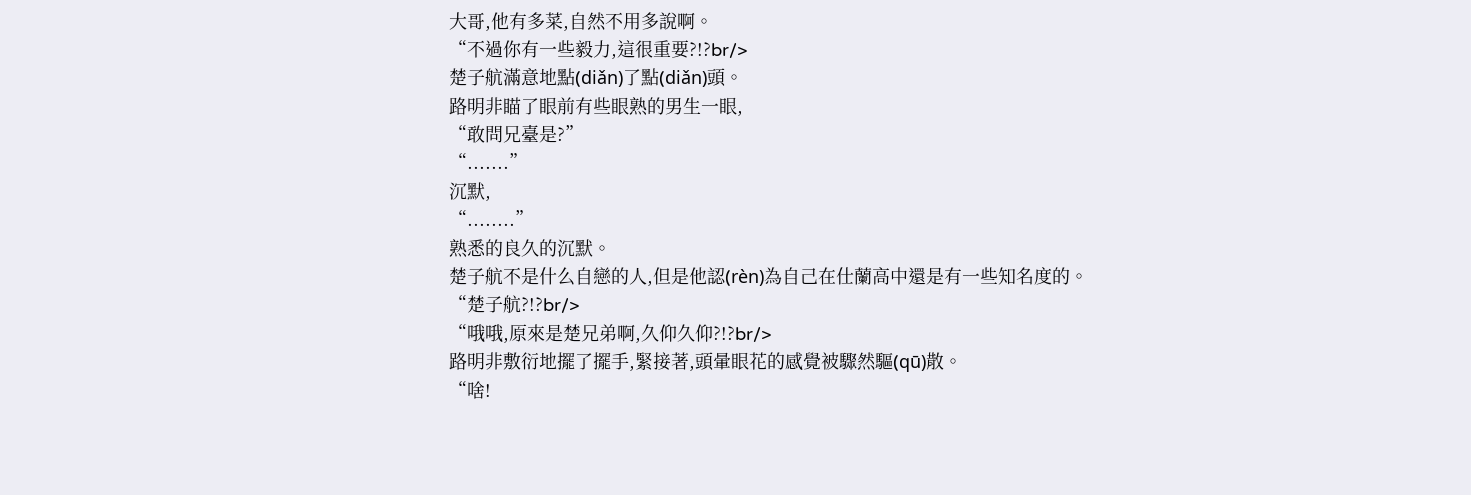大哥,他有多菜,自然不用多說啊。
“不過你有一些毅力,這很重要?!?br/>
楚子航滿意地點(diǎn)了點(diǎn)頭。
路明非瞄了眼前有些眼熟的男生一眼,
“敢問兄臺是?”
“.......”
沉默,
“........”
熟悉的良久的沉默。
楚子航不是什么自戀的人,但是他認(rèn)為自己在仕蘭高中還是有一些知名度的。
“楚子航?!?br/>
“哦哦,原來是楚兄弟啊,久仰久仰?!?br/>
路明非敷衍地擺了擺手,緊接著,頭暈眼花的感覺被驟然驅(qū)散。
“啥!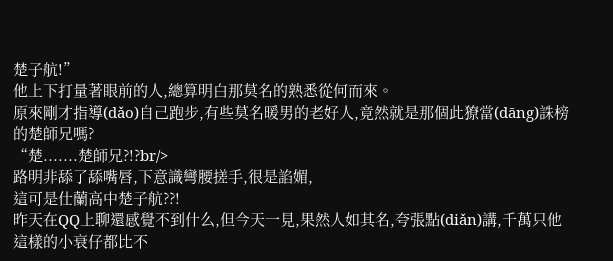楚子航!”
他上下打量著眼前的人,總算明白那莫名的熟悉從何而來。
原來剛才指導(dǎo)自己跑步,有些莫名暖男的老好人,竟然就是那個此獠當(dāng)誅榜的楚師兄嗎?
“楚.......楚師兄?!?br/>
路明非舔了舔嘴唇,下意識彎腰搓手,很是諂媚,
這可是仕蘭高中楚子航??!
昨天在QQ上聊還感覺不到什么,但今天一見,果然人如其名,夸張點(diǎn)講,千萬只他這樣的小衰仔都比不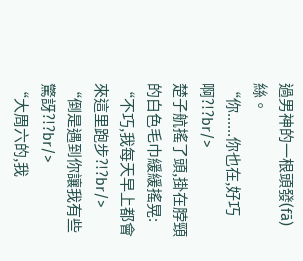過男神的一根頭發(fā)絲。
“你......你也在,好巧啊?!?br/>
楚子航搖了頭,掛在脖頸的白色毛巾緩緩搖晃:
“不巧,我每天早上都會來這里跑步?!?br/>
“倒是遇到你讓我有些驚訝?!?br/>
“大周六的,我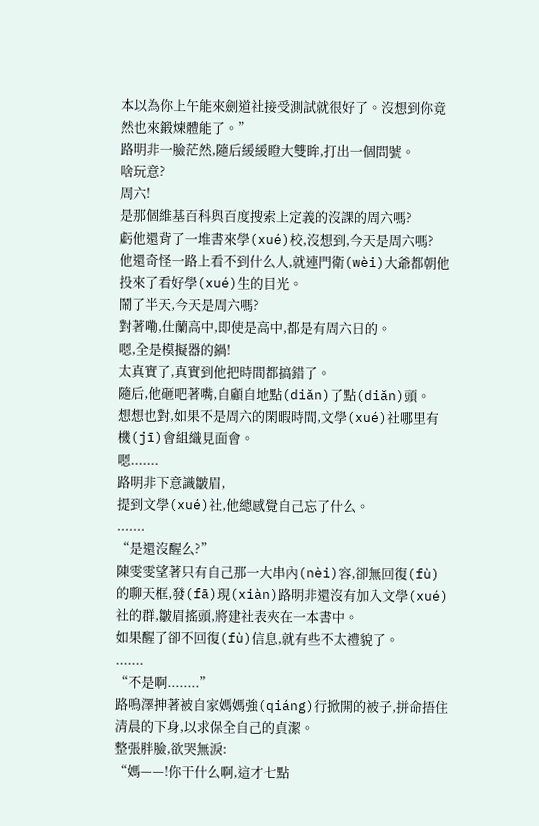本以為你上午能來劍道社接受測試就很好了。沒想到你竟然也來鍛煉體能了。”
路明非一臉茫然,隨后緩緩瞪大雙眸,打出一個問號。
啥玩意?
周六!
是那個維基百科與百度搜索上定義的沒課的周六嗎?
虧他還背了一堆書來學(xué)校,沒想到,今天是周六嗎?
他還奇怪一路上看不到什么人,就連門衛(wèi)大爺都朝他投來了看好學(xué)生的目光。
鬧了半天,今天是周六嗎?
對著嘞,仕蘭高中,即使是高中,都是有周六日的。
嗯,全是模擬器的鍋!
太真實了,真實到他把時間都搞錯了。
隨后,他砸吧著嘴,自顧自地點(diǎn)了點(diǎn)頭。
想想也對,如果不是周六的閑暇時間,文學(xué)社哪里有機(jī)會組織見面會。
嗯.......
路明非下意識皺眉,
提到文學(xué)社,他總感覺自己忘了什么。
.......
“是還沒醒么?”
陳雯雯望著只有自己那一大串內(nèi)容,卻無回復(fù)的聊天框,發(fā)現(xiàn)路明非還沒有加入文學(xué)社的群,皺眉搖頭,將建社表夾在一本書中。
如果醒了卻不回復(fù)信息,就有些不太禮貌了。
.......
“不是啊........”
路鳴澤抻著被自家媽媽強(qiáng)行掀開的被子,拼命捂住清晨的下身,以求保全自己的貞潔。
整張胖臉,欲哭無淚:
“媽——!你干什么啊,這才七點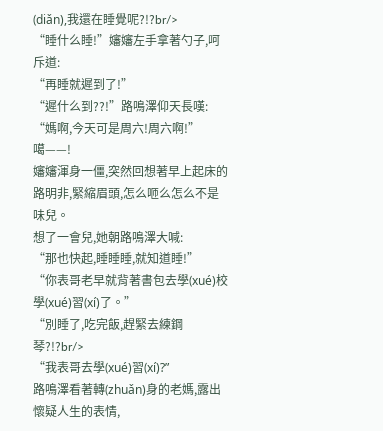(diǎn),我還在睡覺呢?!?br/>
“睡什么睡!”嬸嬸左手拿著勺子,呵斥道:
“再睡就遲到了!”
“遲什么到??!”路鳴澤仰天長嘆:
“媽啊,今天可是周六!周六啊!”
噶——!
嬸嬸渾身一僵,突然回想著早上起床的路明非,緊縮眉頭,怎么咂么怎么不是味兒。
想了一會兒,她朝路鳴澤大喊:
“那也快起,睡睡睡,就知道睡!”
“你表哥老早就背著書包去學(xué)校學(xué)習(xí)了。”
“別睡了,吃完飯,趕緊去練鋼琴?!?br/>
“我表哥去學(xué)習(xí)?”
路鳴澤看著轉(zhuǎn)身的老媽,露出懷疑人生的表情,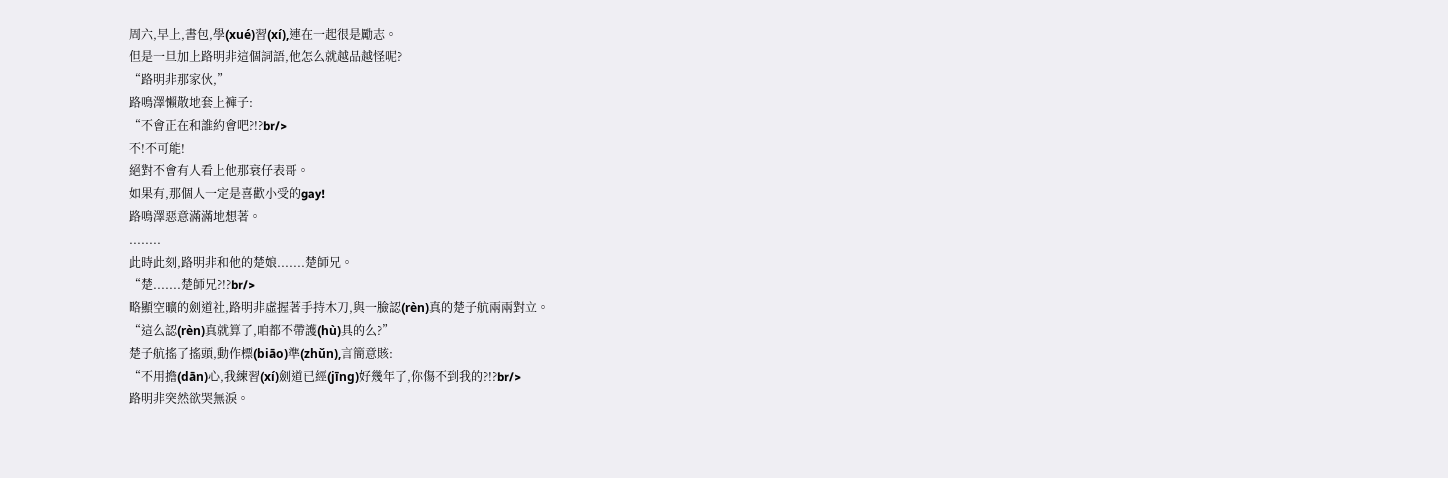周六,早上,書包,學(xué)習(xí),連在一起很是勵志。
但是一旦加上路明非這個詞語,他怎么就越品越怪呢?
“路明非那家伙,”
路鳴澤懶散地套上褲子:
“不會正在和誰約會吧?!?br/>
不!不可能!
絕對不會有人看上他那衰仔表哥。
如果有,那個人一定是喜歡小受的gay!
路鳴澤惡意滿滿地想著。
........
此時此刻,路明非和他的楚娘.......楚師兄。
“楚.......楚師兄?!?br/>
略顯空曠的劍道社,路明非虛握著手持木刀,與一臉認(rèn)真的楚子航兩兩對立。
“這么認(rèn)真就算了,咱都不帶護(hù)具的么?”
楚子航搖了搖頭,動作標(biāo)準(zhǔn),言簡意賅:
“不用擔(dān)心,我練習(xí)劍道已經(jīng)好幾年了,你傷不到我的?!?br/>
路明非突然欲哭無淚。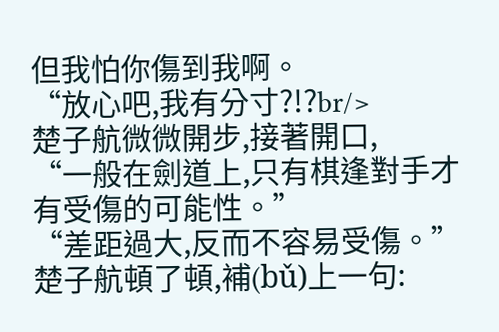但我怕你傷到我啊。
“放心吧,我有分寸?!?br/>
楚子航微微開步,接著開口,
“一般在劍道上,只有棋逢對手才有受傷的可能性。”
“差距過大,反而不容易受傷。”
楚子航頓了頓,補(bǔ)上一句: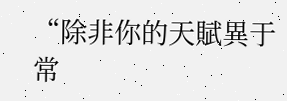“除非你的天賦異于常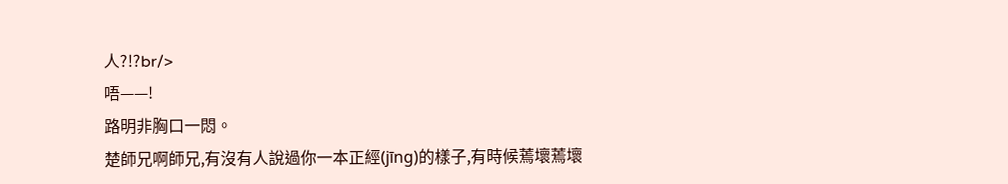人?!?br/>
唔——!
路明非胸口一悶。
楚師兄啊師兄,有沒有人說過你一本正經(jīng)的樣子,有時候蔫壞蔫壞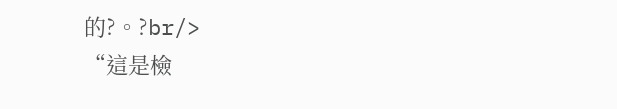的?。?br/>
“這是檢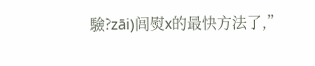驗?zāi)闾熨x的最快方法了,”